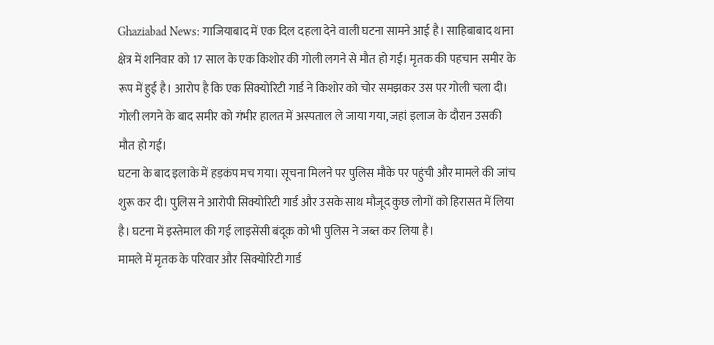Ghaziabad News: गाजियाबाद में एक दिल दहला देने वाली घटना सामने आई है। साहिबाबाद थाना क्षेत्र में शनिवार को 17 साल के एक किशोर की गोली लगने से मौत हो गई। मृतक की पहचान समीर के रूप में हुई है। आरोप है कि एक सिक्योरिटी गार्ड ने किशोर को चोर समझकर उस पर गोली चला दी। गोली लगने के बाद समीर को गंभीर हालत में अस्पताल ले जाया गया, जहां इलाज के दौरान उसकी मौत हो गई।
घटना के बाद इलाके में हड़कंप मच गया। सूचना मिलने पर पुलिस मौके पर पहुंची और मामले की जांच शुरू कर दी। पुलिस ने आरोपी सिक्योरिटी गार्ड और उसके साथ मौजूद कुछ लोगों को हिरासत में लिया है। घटना में इस्तेमाल की गई लाइसेंसी बंदूक को भी पुलिस ने जब्त कर लिया है।
मामले में मृतक के परिवार और सिक्योरिटी गार्ड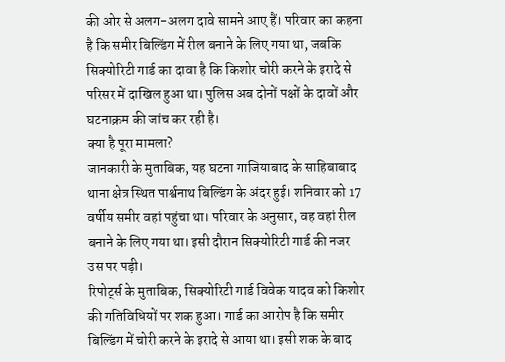की ओर से अलग-अलग दावे सामने आए हैं। परिवार का कहना है कि समीर बिल्डिंग में रील बनाने के लिए गया था, जबकि सिक्योरिटी गार्ड का दावा है कि किशोर चोरी करने के इरादे से परिसर में दाखिल हुआ था। पुलिस अब दोनों पक्षों के दावों और घटनाक्रम की जांच कर रही है।
क्या है पूरा मामला?
जानकारी के मुताबिक, यह घटना गाजियाबाद के साहिबाबाद थाना क्षेत्र स्थित पार्श्वनाथ बिल्डिंग के अंदर हुई। शनिवार को 17 वर्षीय समीर वहां पहुंचा था। परिवार के अनुसार, वह वहां रील बनाने के लिए गया था। इसी दौरान सिक्योरिटी गार्ड की नजर उस पर पड़ी।
रिपोर्ट्स के मुताबिक, सिक्योरिटी गार्ड विवेक यादव को किशोर की गतिविधियों पर शक हुआ। गार्ड का आरोप है कि समीर बिल्डिंग में चोरी करने के इरादे से आया था। इसी शक के बाद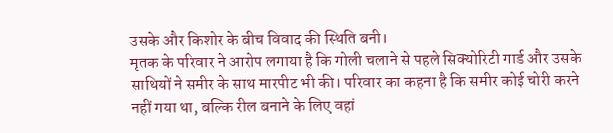उसके और किशोर के बीच विवाद की स्थिति बनी।
मृतक के परिवार ने आरोप लगाया है कि गोली चलाने से पहले सिक्योरिटी गार्ड और उसके साथियों ने समीर के साथ मारपीट भी की। परिवार का कहना है कि समीर कोई चोरी करने नहीं गया था, बल्कि रील बनाने के लिए वहां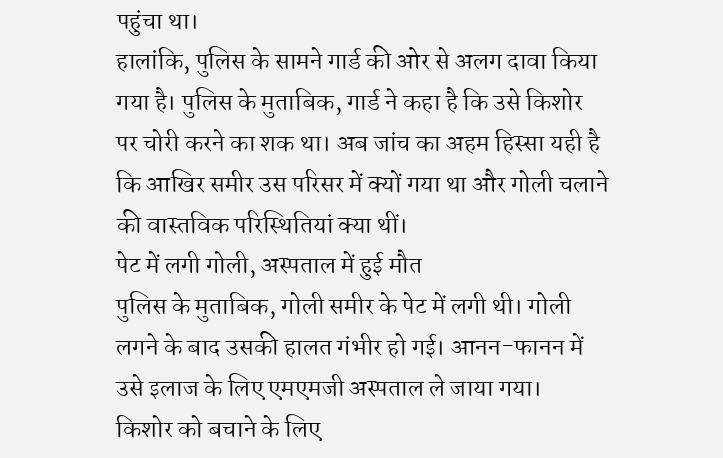पहुंचा था।
हालांकि, पुलिस के सामने गार्ड की ओर से अलग दावा किया गया है। पुलिस के मुताबिक, गार्ड ने कहा है कि उसे किशोर पर चोरी करने का शक था। अब जांच का अहम हिस्सा यही है कि आखिर समीर उस परिसर में क्यों गया था और गोली चलाने की वास्तविक परिस्थितियां क्या थीं।
पेट में लगी गोली, अस्पताल में हुई मौत
पुलिस के मुताबिक, गोली समीर के पेट में लगी थी। गोली लगने के बाद उसकी हालत गंभीर हो गई। आनन-फानन में उसे इलाज के लिए एमएमजी अस्पताल ले जाया गया।
किशोर को बचाने के लिए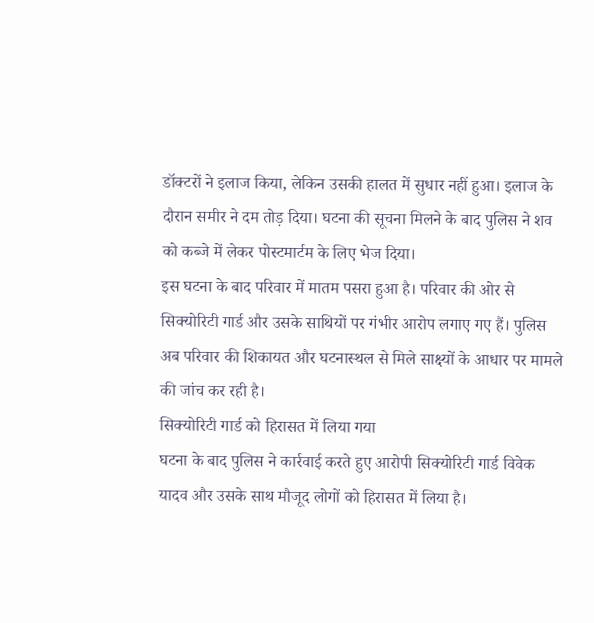डॉक्टरों ने इलाज किया, लेकिन उसकी हालत में सुधार नहीं हुआ। इलाज के दौरान समीर ने दम तोड़ दिया। घटना की सूचना मिलने के बाद पुलिस ने शव को कब्जे में लेकर पोस्टमार्टम के लिए भेज दिया।
इस घटना के बाद परिवार में मातम पसरा हुआ है। परिवार की ओर से सिक्योरिटी गार्ड और उसके साथियों पर गंभीर आरोप लगाए गए हैं। पुलिस अब परिवार की शिकायत और घटनास्थल से मिले साक्ष्यों के आधार पर मामले की जांच कर रही है।
सिक्योरिटी गार्ड को हिरासत में लिया गया
घटना के बाद पुलिस ने कार्रवाई करते हुए आरोपी सिक्योरिटी गार्ड विवेक यादव और उसके साथ मौजूद लोगों को हिरासत में लिया है।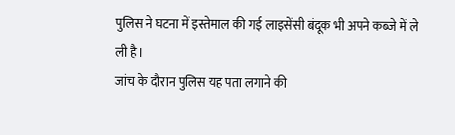पुलिस ने घटना में इस्तेमाल की गई लाइसेंसी बंदूक भी अपने कब्जे में ले ली है।
जांच के दौरान पुलिस यह पता लगाने की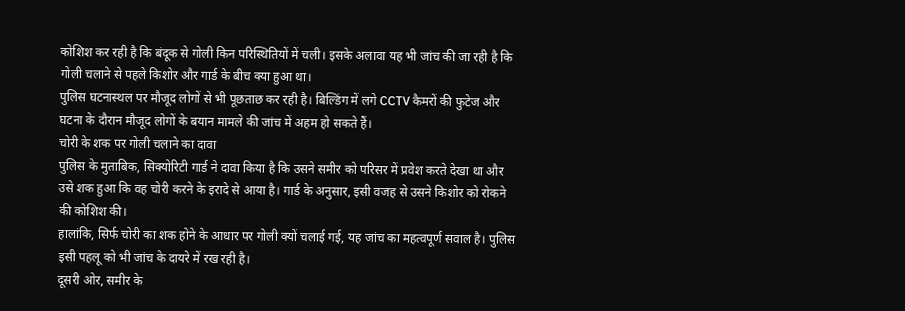कोशिश कर रही है कि बंदूक से गोली किन परिस्थितियों में चली। इसके अलावा यह भी जांच की जा रही है कि गोली चलाने से पहले किशोर और गार्ड के बीच क्या हुआ था।
पुलिस घटनास्थल पर मौजूद लोगों से भी पूछताछ कर रही है। बिल्डिंग में लगे CCTV कैमरों की फुटेज और घटना के दौरान मौजूद लोगों के बयान मामले की जांच में अहम हो सकते हैं।
चोरी के शक पर गोली चलाने का दावा
पुलिस के मुताबिक, सिक्योरिटी गार्ड ने दावा किया है कि उसने समीर को परिसर में प्रवेश करते देखा था और उसे शक हुआ कि वह चोरी करने के इरादे से आया है। गार्ड के अनुसार, इसी वजह से उसने किशोर को रोकने की कोशिश की।
हालांकि, सिर्फ चोरी का शक होने के आधार पर गोली क्यों चलाई गई, यह जांच का महत्वपूर्ण सवाल है। पुलिस इसी पहलू को भी जांच के दायरे में रख रही है।
दूसरी ओर, समीर के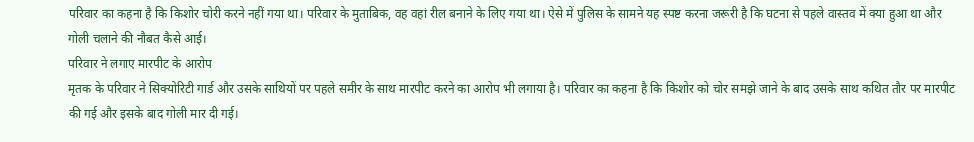परिवार का कहना है कि किशोर चोरी करने नहीं गया था। परिवार के मुताबिक, वह वहां रील बनाने के लिए गया था। ऐसे में पुलिस के सामने यह स्पष्ट करना जरूरी है कि घटना से पहले वास्तव में क्या हुआ था और गोली चलाने की नौबत कैसे आई।
परिवार ने लगाए मारपीट के आरोप
मृतक के परिवार ने सिक्योरिटी गार्ड और उसके साथियों पर पहले समीर के साथ मारपीट करने का आरोप भी लगाया है। परिवार का कहना है कि किशोर को चोर समझे जाने के बाद उसके साथ कथित तौर पर मारपीट की गई और इसके बाद गोली मार दी गई।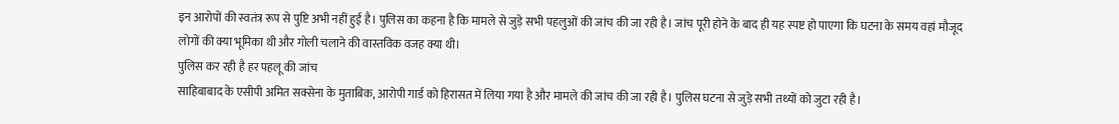इन आरोपों की स्वतंत्र रूप से पुष्टि अभी नहीं हुई है। पुलिस का कहना है कि मामले से जुड़े सभी पहलुओं की जांच की जा रही है। जांच पूरी होने के बाद ही यह स्पष्ट हो पाएगा कि घटना के समय वहां मौजूद लोगों की क्या भूमिका थी और गोली चलाने की वास्तविक वजह क्या थी।
पुलिस कर रही है हर पहलू की जांच
साहिबाबाद के एसीपी अमित सक्सेना के मुताबिक, आरोपी गार्ड को हिरासत में लिया गया है और मामले की जांच की जा रही है। पुलिस घटना से जुड़े सभी तथ्यों को जुटा रही है।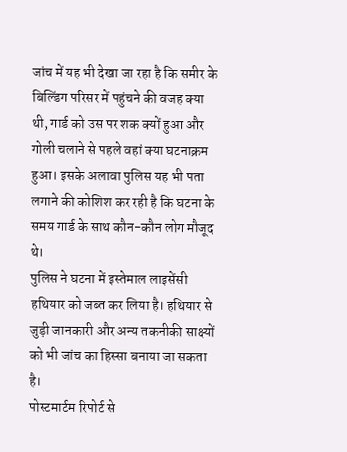जांच में यह भी देखा जा रहा है कि समीर के बिल्डिंग परिसर में पहुंचने की वजह क्या थी, गार्ड को उस पर शक क्यों हुआ और गोली चलाने से पहले वहां क्या घटनाक्रम हुआ। इसके अलावा पुलिस यह भी पता लगाने की कोशिश कर रही है कि घटना के समय गार्ड के साथ कौन-कौन लोग मौजूद थे।
पुलिस ने घटना में इस्तेमाल लाइसेंसी हथियार को जब्त कर लिया है। हथियार से जुड़ी जानकारी और अन्य तकनीकी साक्ष्यों को भी जांच का हिस्सा बनाया जा सकता है।
पोस्टमार्टम रिपोर्ट से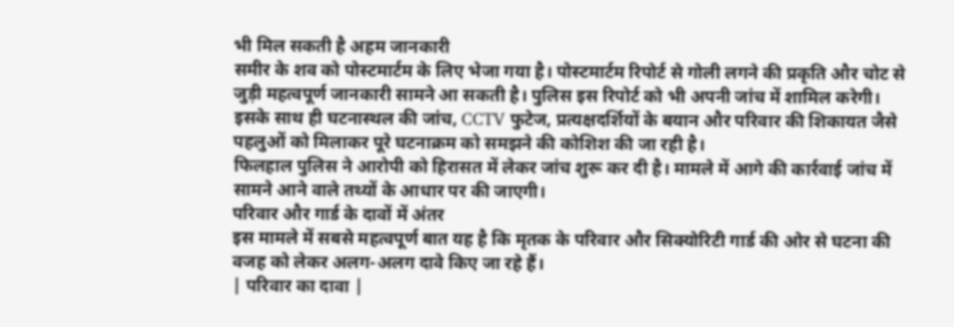भी मिल सकती है अहम जानकारी
समीर के शव को पोस्टमार्टम के लिए भेजा गया है। पोस्टमार्टम रिपोर्ट से गोली लगने की प्रकृति और चोट से जुड़ी महत्वपूर्ण जानकारी सामने आ सकती है। पुलिस इस रिपोर्ट को भी अपनी जांच में शामिल करेगी।
इसके साथ ही घटनास्थल की जांच, CCTV फुटेज, प्रत्यक्षदर्शियों के बयान और परिवार की शिकायत जैसे पहलुओं को मिलाकर पूरे घटनाक्रम को समझने की कोशिश की जा रही है।
फिलहाल पुलिस ने आरोपी को हिरासत में लेकर जांच शुरू कर दी है। मामले में आगे की कार्रवाई जांच में सामने आने वाले तथ्यों के आधार पर की जाएगी।
परिवार और गार्ड के दावों में अंतर
इस मामले में सबसे महत्वपूर्ण बात यह है कि मृतक के परिवार और सिक्योरिटी गार्ड की ओर से घटना की वजह को लेकर अलग-अलग दावे किए जा रहे हैं।
| परिवार का दावा |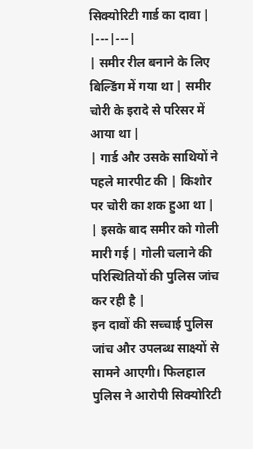सिक्योरिटी गार्ड का दावा |
|---|---|
| समीर रील बनाने के लिए बिल्डिंग में गया था | समीर चोरी के इरादे से परिसर में आया था |
| गार्ड और उसके साथियों ने पहले मारपीट की | किशोर पर चोरी का शक हुआ था |
| इसके बाद समीर को गोली मारी गई | गोली चलाने की परिस्थितियों की पुलिस जांच कर रही है |
इन दावों की सच्चाई पुलिस जांच और उपलब्ध साक्ष्यों से सामने आएगी। फिलहाल पुलिस ने आरोपी सिक्योरिटी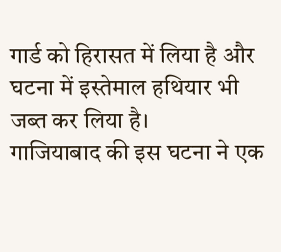गार्ड को हिरासत में लिया है और घटना में इस्तेमाल हथियार भी जब्त कर लिया है।
गाजियाबाद की इस घटना ने एक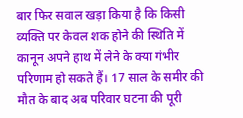बार फिर सवाल खड़ा किया है कि किसी व्यक्ति पर केवल शक होने की स्थिति में कानून अपने हाथ में लेने के क्या गंभीर परिणाम हो सकते हैं। 17 साल के समीर की मौत के बाद अब परिवार घटना की पूरी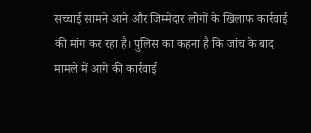सच्चाई सामने आने और जिम्मेदार लोगों के खिलाफ कार्रवाई की मांग कर रहा है। पुलिस का कहना है कि जांच के बाद मामले में आगे की कार्रवाई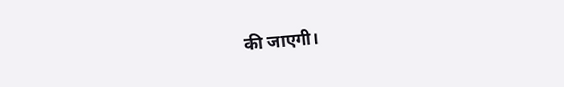की जाएगी।